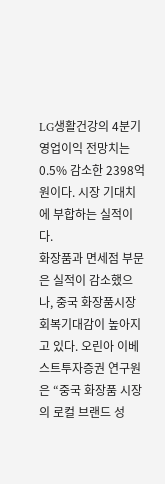LG생활건강의 4분기 영업이익 전망치는 0.5% 감소한 2398억원이다. 시장 기대치에 부합하는 실적이다.
화장품과 면세점 부문은 실적이 감소했으나, 중국 화장품시장 회복기대감이 높아지고 있다. 오린아 이베스트투자증권 연구원은 “중국 화장품 시장의 로컬 브랜드 성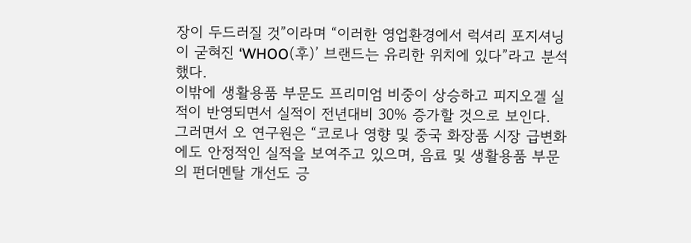장이 두드러질 것”이라며 “이러한 영업환경에서 럭셔리 포지셔닝이 굳혀진 ‘WHOO(후)’ 브랜드는 유리한 위치에 있다”라고 분석했다.
이밖에 생활용품 부문도 프리미엄 비중이 상승하고 피지오겔 실적이 반영되면서 실적이 전년대비 30% 증가할 것으로 보인다.
그러면서 오 연구원은 “코로나 영향 및 중국 화장품 시장 급변화에도 안정적인 실적을 보여주고 있으며, 음료 및 생활용품 부문의 펀더멘탈 개선도 긍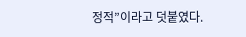정적”이라고 덧붙였다.